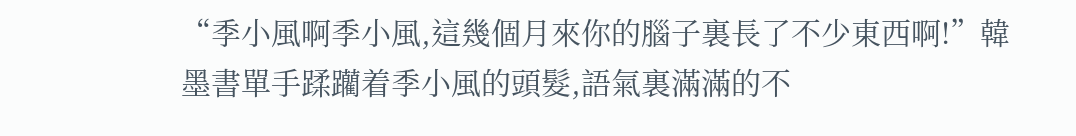“季小風啊季小風,這幾個月來你的腦子裏長了不少東西啊!”韓墨書單手蹂躪着季小風的頭髮,語氣裏滿滿的不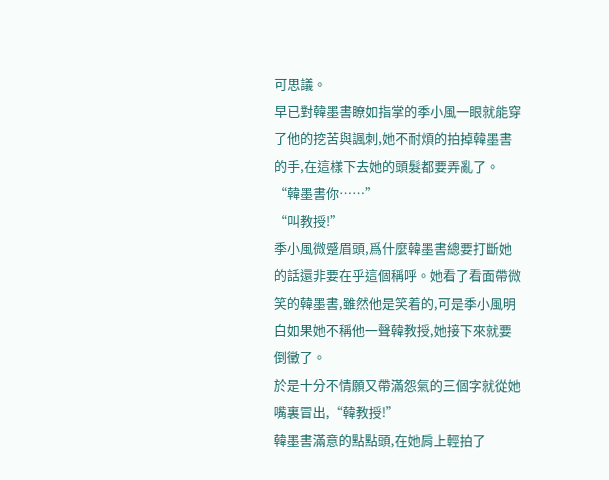可思議。
早已對韓墨書瞭如指掌的季小風一眼就能穿了他的挖苦與諷刺,她不耐煩的拍掉韓墨書的手,在這樣下去她的頭髮都要弄亂了。“韓墨書你……”
“叫教授!”
季小風微蹙眉頭,爲什麼韓墨書總要打斷她的話還非要在乎這個稱呼。她看了看面帶微笑的韓墨書,雖然他是笑着的,可是季小風明白如果她不稱他一聲韓教授,她接下來就要倒黴了。
於是十分不情願又帶滿怨氣的三個字就從她嘴裏冒出,“韓教授!”
韓墨書滿意的點點頭,在她肩上輕拍了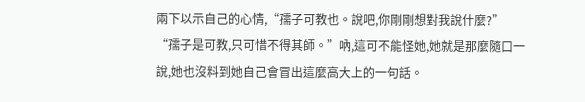兩下以示自己的心情,“孺子可教也。說吧,你剛剛想對我說什麼?”
“孺子是可教,只可惜不得其師。”吶,這可不能怪她,她就是那麼隨口一說,她也沒料到她自己會冒出這麼高大上的一句話。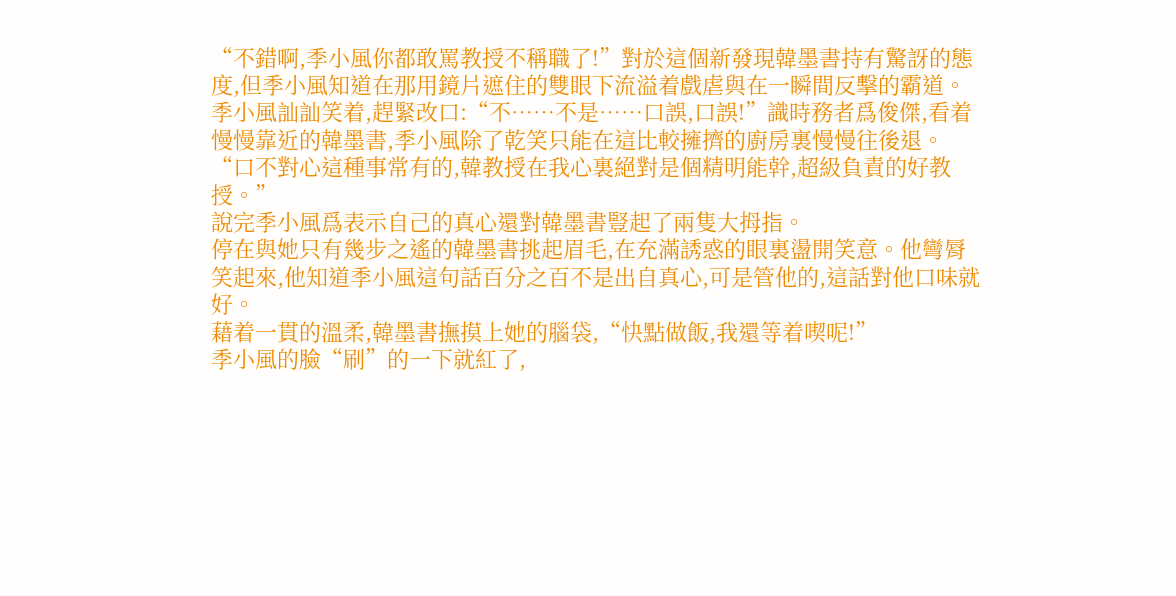“不錯啊,季小風你都敢罵教授不稱職了!”對於這個新發現韓墨書持有驚訝的態度,但季小風知道在那用鏡片遮住的雙眼下流溢着戲虐與在一瞬間反擊的霸道。
季小風訕訕笑着,趕緊改口:“不……不是……口誤,口誤!”識時務者爲俊傑,看着慢慢靠近的韓墨書,季小風除了乾笑只能在這比較擁擠的廚房裏慢慢往後退。“口不對心這種事常有的,韓教授在我心裏絕對是個精明能幹,超級負責的好教授。”
說完季小風爲表示自己的真心還對韓墨書豎起了兩隻大拇指。
停在與她只有幾步之遙的韓墨書挑起眉毛,在充滿誘惑的眼裏盪開笑意。他彎脣笑起來,他知道季小風這句話百分之百不是出自真心,可是管他的,這話對他口味就好。
藉着一貫的溫柔,韓墨書撫摸上她的腦袋,“快點做飯,我還等着喫呢!”
季小風的臉“刷”的一下就紅了,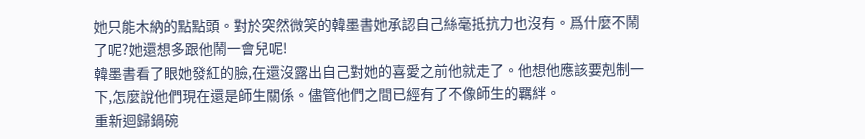她只能木納的點點頭。對於突然微笑的韓墨書她承認自己絲毫抵抗力也沒有。爲什麼不鬧了呢?她還想多跟他鬧一會兒呢!
韓墨書看了眼她發紅的臉,在還沒露出自己對她的喜愛之前他就走了。他想他應該要剋制一下,怎麼說他們現在還是師生關係。儘管他們之間已經有了不像師生的羈絆。
重新迴歸鍋碗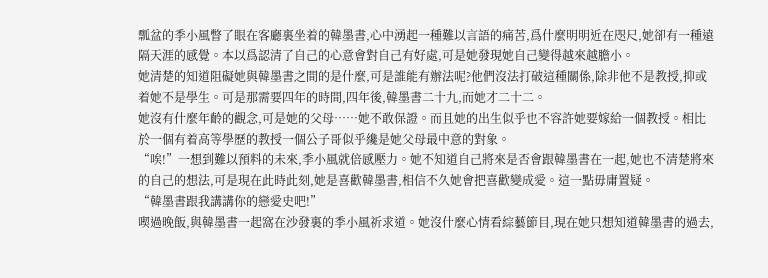瓢盆的季小風瞥了眼在客廳裏坐着的韓墨書,心中湧起一種難以言語的痛苦,爲什麼明明近在咫尺,她卻有一種遠隔天涯的感覺。本以爲認清了自己的心意會對自己有好處,可是她發現她自己變得越來越膽小。
她清楚的知道阻礙她與韓墨書之間的是什麼,可是誰能有辦法呢?他們沒法打破這種關係,除非他不是教授,抑或着她不是學生。可是那需要四年的時間,四年後,韓墨書二十九,而她才二十二。
她沒有什麼年齡的觀念,可是她的父母……她不敢保證。而且她的出生似乎也不容許她要嫁給一個教授。相比於一個有着高等學歷的教授一個公子哥似乎纔是她父母最中意的對象。
“唉!”一想到難以預料的未來,季小風就倍感壓力。她不知道自己將來是否會跟韓墨書在一起,她也不清楚將來的自己的想法,可是現在此時此刻,她是喜歡韓墨書,相信不久她會把喜歡變成愛。這一點毋庸置疑。
“韓墨書跟我講講你的戀愛史吧!”
喫過晚飯,與韓墨書一起窩在沙發裏的季小風祈求道。她沒什麼心情看綜藝節目,現在她只想知道韓墨書的過去,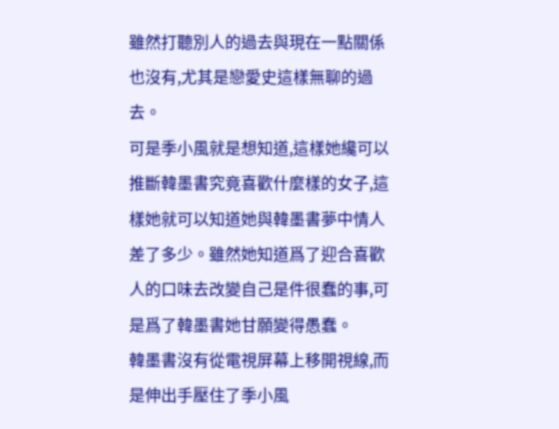雖然打聽別人的過去與現在一點關係也沒有,尤其是戀愛史這樣無聊的過去。
可是季小風就是想知道,這樣她纔可以推斷韓墨書究竟喜歡什麼樣的女子,這樣她就可以知道她與韓墨書夢中情人差了多少。雖然她知道爲了迎合喜歡人的口味去改變自己是件很蠢的事,可是爲了韓墨書她甘願變得愚蠢。
韓墨書沒有從電視屏幕上移開視線,而是伸出手壓住了季小風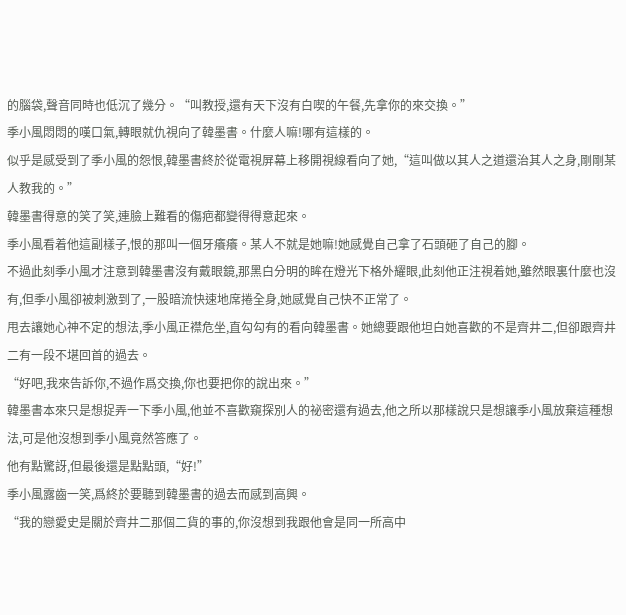的腦袋,聲音同時也低沉了幾分。“叫教授,還有天下沒有白喫的午餐,先拿你的來交換。”
季小風悶悶的嘆口氣,轉眼就仇視向了韓墨書。什麼人嘛!哪有這樣的。
似乎是感受到了季小風的怨恨,韓墨書終於從電視屏幕上移開視線看向了她,“這叫做以其人之道還治其人之身,剛剛某人教我的。”
韓墨書得意的笑了笑,連臉上難看的傷疤都變得得意起來。
季小風看着他這副樣子,恨的那叫一個牙癢癢。某人不就是她嘛!她感覺自己拿了石頭砸了自己的腳。
不過此刻季小風才注意到韓墨書沒有戴眼鏡,那黑白分明的眸在燈光下格外耀眼,此刻他正注視着她,雖然眼裏什麼也沒有,但季小風卻被刺激到了,一股暗流快速地席捲全身,她感覺自己快不正常了。
甩去讓她心神不定的想法,季小風正襟危坐,直勾勾有的看向韓墨書。她總要跟他坦白她喜歡的不是齊井二,但卻跟齊井二有一段不堪回首的過去。
“好吧,我來告訴你,不過作爲交換,你也要把你的說出來。”
韓墨書本來只是想捉弄一下季小風,他並不喜歡窺探別人的祕密還有過去,他之所以那樣說只是想讓季小風放棄這種想法,可是他沒想到季小風竟然答應了。
他有點驚訝,但最後還是點點頭,“好!”
季小風露齒一笑,爲終於要聽到韓墨書的過去而感到高興。
“我的戀愛史是關於齊井二那個二貨的事的,你沒想到我跟他會是同一所高中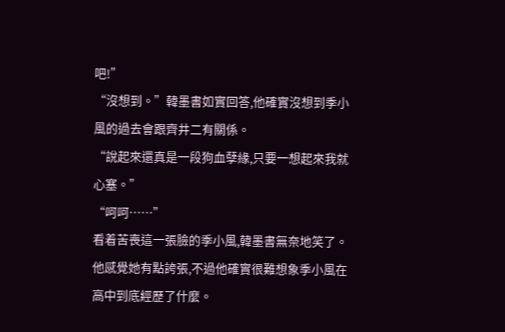吧!”
“沒想到。”韓墨書如實回答,他確實沒想到季小風的過去會跟齊井二有關係。
“說起來還真是一段狗血孽緣,只要一想起來我就心塞。”
“呵呵……”
看着苦喪這一張臉的季小風,韓墨書無奈地笑了。他感覺她有點誇張,不過他確實很難想象季小風在高中到底經歷了什麼。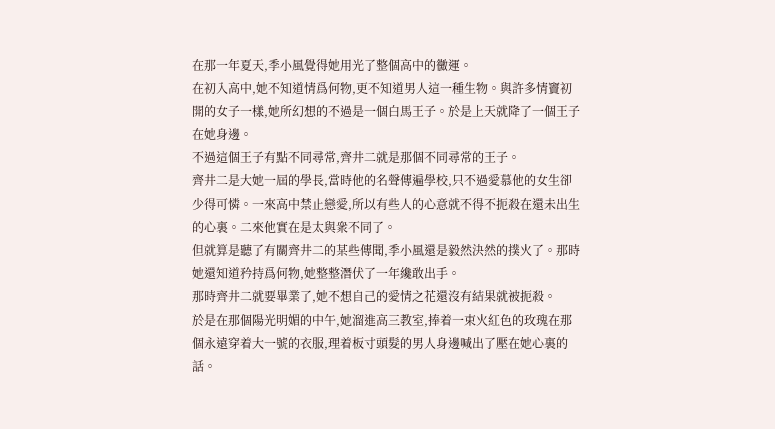在那一年夏天,季小風覺得她用光了整個高中的黴運。
在初入高中,她不知道情爲何物,更不知道男人這一種生物。與許多情竇初開的女子一樣,她所幻想的不過是一個白馬王子。於是上天就降了一個王子在她身邊。
不過這個王子有點不同尋常,齊井二就是那個不同尋常的王子。
齊井二是大她一屆的學長,當時他的名聲傳遍學校,只不過愛慕他的女生卻少得可憐。一來高中禁止戀愛,所以有些人的心意就不得不扼殺在還未出生的心裏。二來他實在是太與衆不同了。
但就算是聽了有關齊井二的某些傳聞,季小風還是毅然決然的撲火了。那時她還知道矜持爲何物,她整整潛伏了一年纔敢出手。
那時齊井二就要畢業了,她不想自己的愛情之花還沒有結果就被扼殺。
於是在那個陽光明媚的中午,她溜進高三教室,捧着一束火紅色的玫瑰在那個永遠穿着大一號的衣服,理着板寸頭髮的男人身邊喊出了壓在她心裏的話。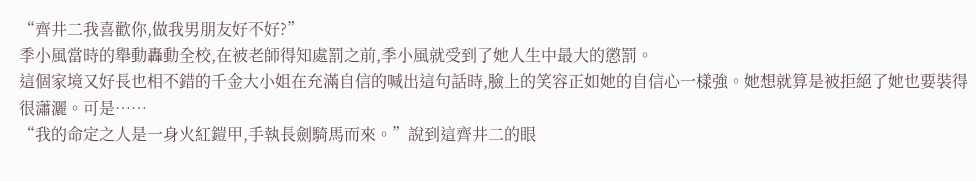“齊井二我喜歡你,做我男朋友好不好?”
季小風當時的舉動轟動全校,在被老師得知處罰之前,季小風就受到了她人生中最大的懲罰。
這個家境又好長也相不錯的千金大小姐在充滿自信的喊出這句話時,臉上的笑容正如她的自信心一樣強。她想就算是被拒絕了她也要裝得很瀟灑。可是……
“我的命定之人是一身火紅鎧甲,手執長劍騎馬而來。”說到這齊井二的眼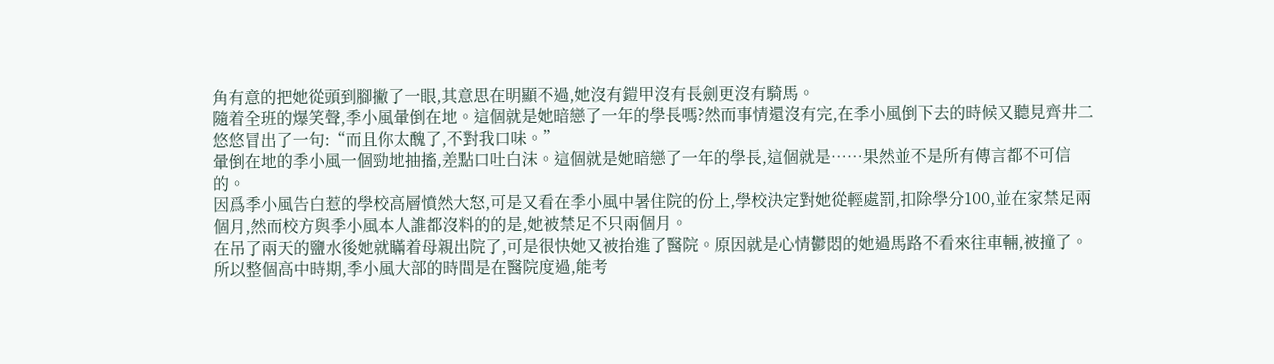角有意的把她從頭到腳撇了一眼,其意思在明顯不過,她沒有鎧甲沒有長劍更沒有騎馬。
隨着全班的爆笑聲,季小風暈倒在地。這個就是她暗戀了一年的學長嗎?然而事情還沒有完,在季小風倒下去的時候又聽見齊井二悠悠冒出了一句:“而且你太醜了,不對我口味。”
暈倒在地的季小風一個勁地抽搐,差點口吐白沫。這個就是她暗戀了一年的學長,這個就是……果然並不是所有傳言都不可信的。
因爲季小風告白惹的學校高層憤然大怒,可是又看在季小風中暑住院的份上,學校決定對她從輕處罰,扣除學分100,並在家禁足兩個月,然而校方與季小風本人誰都沒料的的是,她被禁足不只兩個月。
在吊了兩天的鹽水後她就瞞着母親出院了,可是很快她又被抬進了醫院。原因就是心情鬱悶的她過馬路不看來往車輛,被撞了。
所以整個高中時期,季小風大部的時間是在醫院度過,能考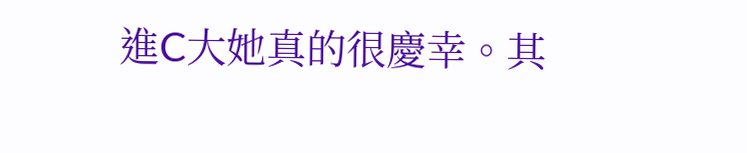進C大她真的很慶幸。其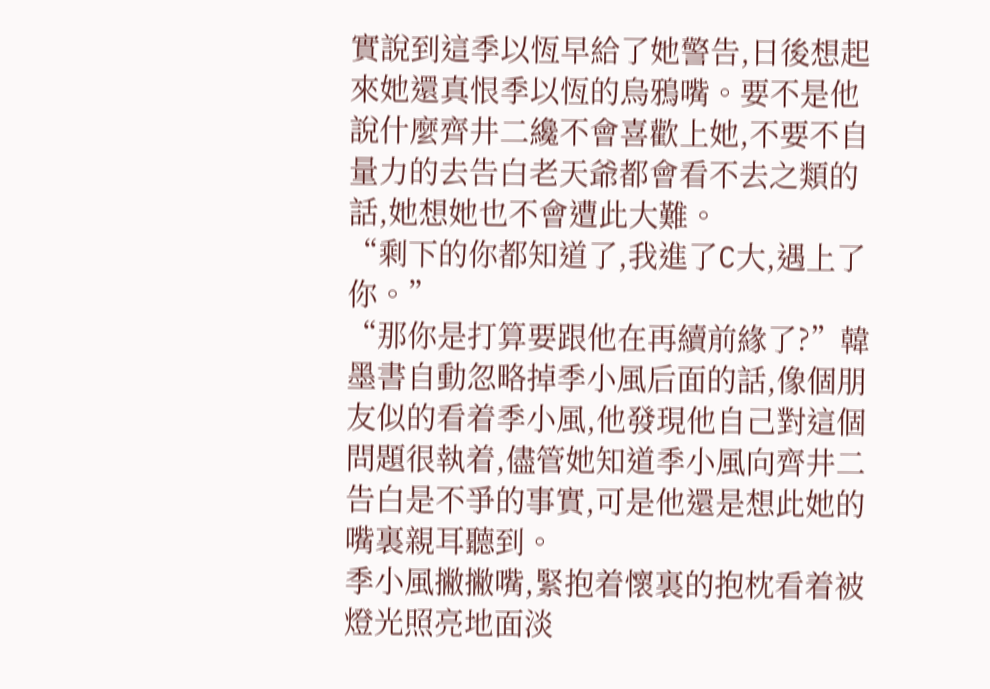實說到這季以恆早給了她警告,日後想起來她還真恨季以恆的烏鴉嘴。要不是他說什麼齊井二纔不會喜歡上她,不要不自量力的去告白老天爺都會看不去之類的話,她想她也不會遭此大難。
“剩下的你都知道了,我進了C大,遇上了你。”
“那你是打算要跟他在再續前緣了?”韓墨書自動忽略掉季小風后面的話,像個朋友似的看着季小風,他發現他自己對這個問題很執着,儘管她知道季小風向齊井二告白是不爭的事實,可是他還是想此她的嘴裏親耳聽到。
季小風撇撇嘴,緊抱着懷裏的抱枕看着被燈光照亮地面淡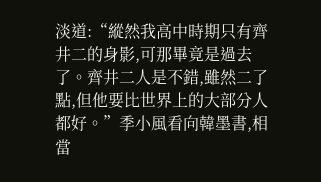淡道:“縱然我高中時期只有齊井二的身影,可那畢竟是過去了。齊井二人是不錯,雖然二了點,但他要比世界上的大部分人都好。”季小風看向韓墨書,相當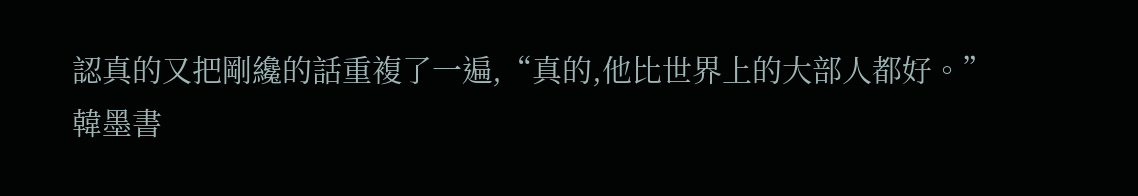認真的又把剛纔的話重複了一遍,“真的,他比世界上的大部人都好。”
韓墨書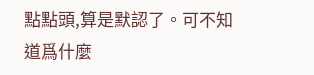點點頭,算是默認了。可不知道爲什麼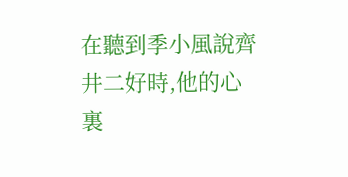在聽到季小風說齊井二好時,他的心裏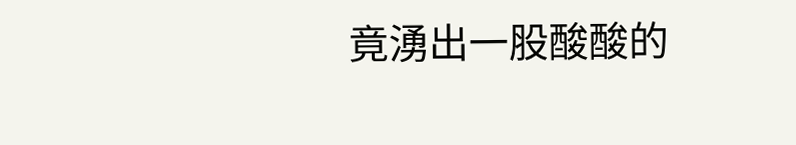竟湧出一股酸酸的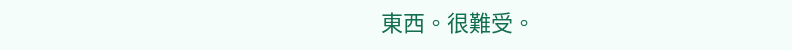東西。很難受。